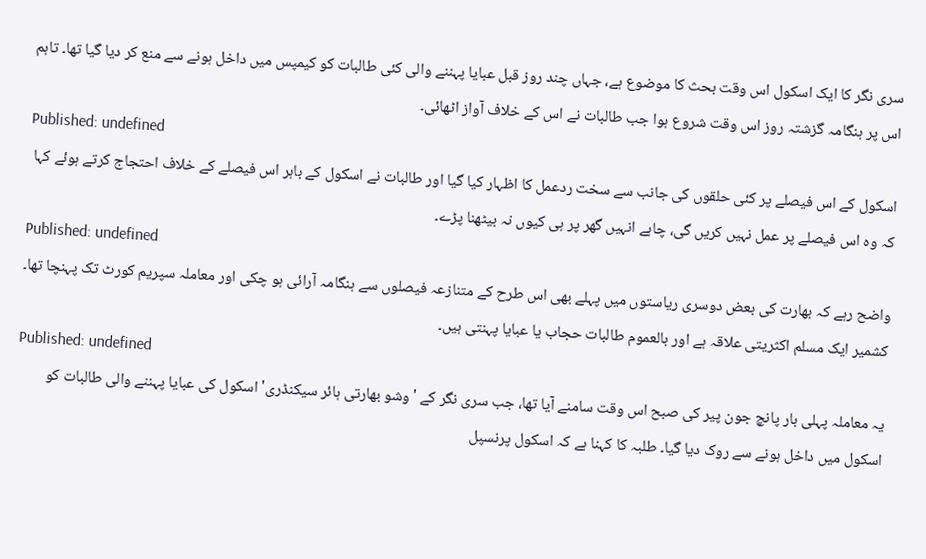سری نگر کا ایک اسکول اس وقت بحث کا موضوع ہے، جہاں چند روز قبل عبایا پہننے والی کئی طالبات کو کیمپس میں داخل ہونے سے منع کر دیا گیا تھا۔ تاہم اس پر ہنگامہ گزشتہ روز اس وقت شروع ہوا جب طالبات نے اس کے خلاف آواز اٹھائی۔
Published: undefined
اسکول کے اس فیصلے پر کئی حلقوں کی جانب سے سخت ردعمل کا اظہار کیا گیا اور طالبات نے اسکول کے باہر اس فیصلے کے خلاف احتجاج کرتے ہوئے کہا کہ وہ اس فیصلے پر عمل نہیں کریں گی، چاہے انہیں گھر پر ہی کیوں نہ بیٹھنا پڑے۔
Published: undefined
واضح رہے کہ بھارت کی بعض دوسری ریاستوں میں پہلے بھی اس طرح کے متنازعہ فیصلوں سے ہنگامہ آرائی ہو چکی اور معاملہ سپریم کورٹ تک پہنچا تھا۔ کشمیر ایک مسلم اکثریتی علاقہ ہے اور بالعموم طالبات حجاب یا عبایا پہنتی ہیں۔
Published: undefined
یہ معاملہ پہلی بار پانچ جون پیر کی صبح اس وقت سامنے آیا تھا، جب سری نگر کے 'وشو بھارتی ہائر سیکنڈری' اسکول کی عبایا پہننے والی طالبات کو اسکول میں داخل ہونے سے روک دیا گیا۔ طلبہ کا کہنا ہے کہ اسکول پرنسپل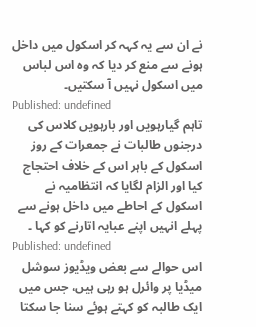نے ان سے یہ کہہ کر اسکول میں داخل ہونے سے منع کر دیا کہ وہ اس لباس میں اسکول نہیں آ سکتیں۔
Published: undefined
تاہم گیارہویں اور بارہویں کلاس کی درجنوں طالبات نے جمعرات کے روز اسکول کے باہر اس کے خلاف احتجاج کیا اور الزام لگایا کہ انتظامیہ نے اسکول کے احاطے میں داخل ہونے سے پہلے انہیں اپنے عبایہ اتارنے کو کہا ۔
Published: undefined
اس حوالے سے بعض ویڈیوز سوشل میڈیا پر وائرل ہو رہی ہیں، جس میں ایک طالبہ کو کہتے ہوئے سنا جا سکتا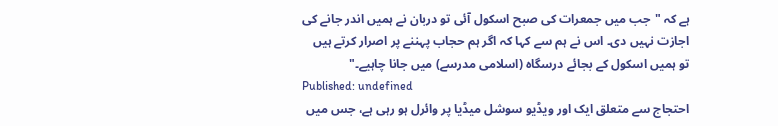ہے کہ "جب میں جمعرات کی صبح اسکول آئی تو دربان نے ہمیں اندر جانے کی اجازت نہیں دی۔ اس نے ہم سے کہا کہ اگر ہم حجاب پہننے پر اصرار کرتے ہیں تو ہمیں اسکول کے بجائے درسگاہ (اسلامی مدرسے) میں جانا چاہیے۔"
Published: undefined
احتجاج سے متعلق ایک اور ویڈیو سوشل میڈیا پر وائرل ہو رہی ہے، جس میں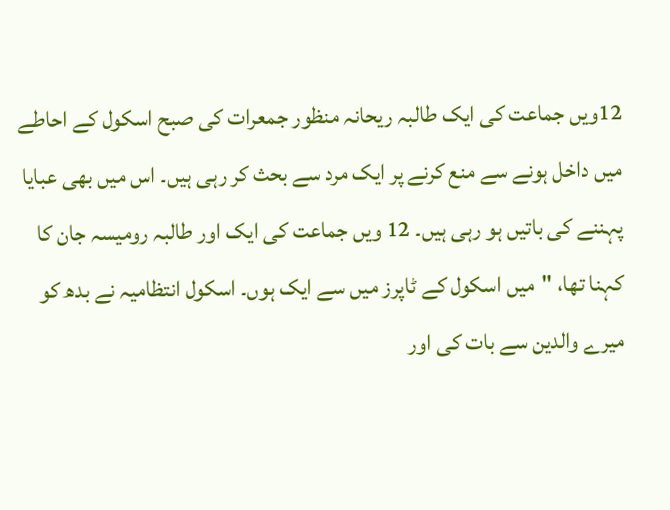12ویں جماعت کی ایک طالبہ ریحانہ منظور جمعرات کی صبح اسکول کے احاطے میں داخل ہونے سے منع کرنے پر ایک مرد سے بحث کر رہی ہیں۔ اس میں بھی عبایا پہننے کی باتیں ہو رہی ہیں۔ 12 ویں جماعت کی ایک اور طالبہ رومیسہ جان کا کہنا تھا، "میں اسکول کے ٹاپرز میں سے ایک ہوں۔ اسکول انتظامیہ نے بدھ کو میرے والدین سے بات کی اور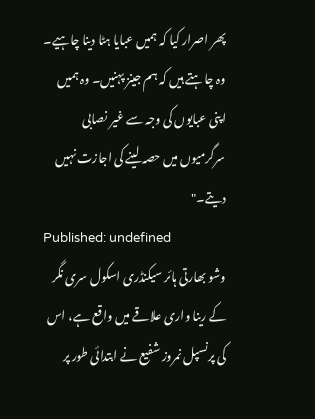پھر اصرار کیا کہ ہمیں عبایا ہٹا دینا چاہیے۔ وہ چاہتے ہیں کہ ہم جینز پہنیں۔ وہ ہمیں اپنی عبایوں کی وجہ سے غیر نصابی سرگرمیوں میں حصہ لینے کی اجازت نہیں دیتے۔"
Published: undefined
وشو بھارتی ہائر سیکنڈری اسکول سری نگر کے رینا واری علاقے میں واقع ہے، اس کی پرنسپل نمروز شفیع نے ابتدائی طور پر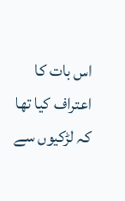اس بات کا اعتراف کیا تھا کہ لڑکیوں سے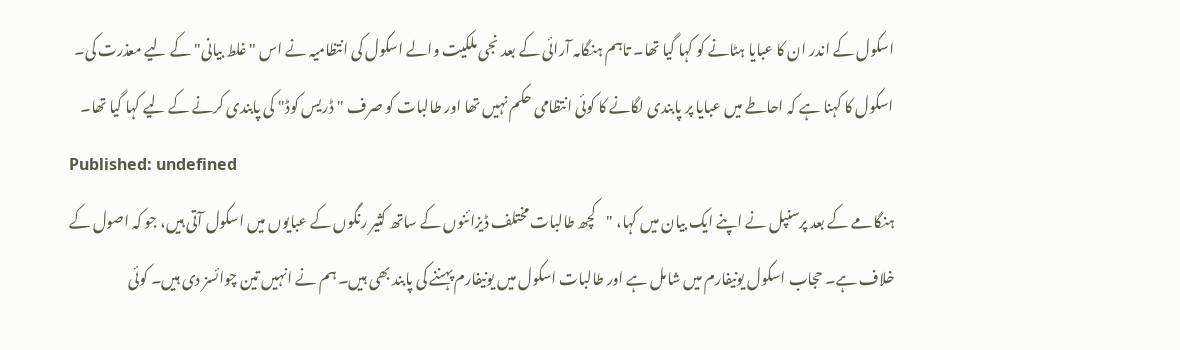اسکول کے اندر ان کا عبایا ہٹانے کو کہا گیا تھا۔ تاہم ہنگامہ آرائی کے بعد نجی ملکیت والے اسکول کی انتظامیہ نے اس "غلط بیانی" کے لیے معذرت کی۔ اسکول کا کہنا ہے کہ احاطے میں عبایا پر پابندی لگانے کا کوئی انتظامی حکم نہیں تھا اور طالبات کو صرف "ڈریس کوڈ" کی پابندی کرنے کے لیے کہا گیا تھا۔
Published: undefined
ہنگامے کے بعد پرسنپل نے اپنے ایک بیان میں کہا، "کچھ طالبات مختلف ڈیزائنوں کے ساتھ کثیر رنگوں کے عبایوں میں اسکول آتی ہیں، جو کہ اصول کے خلاف ہے۔ حجاب اسکول یونیفارم میں شامل ہے اور طالبات اسکول میں یونیفارم پہننے کی پابند بھی ہیں۔ ہم نے انہیں تین چوائسز دی ہیں۔ کوئی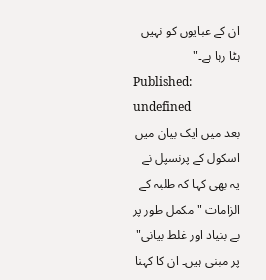ان کے عبایوں کو نہیں ہٹا رہا ہے۔"
Published: undefined
بعد میں ایک بیان میں اسکول کے پرنسپل نے یہ بھی کہا کہ طلبہ کے الزامات "مکمل طور پر بے بنیاد اور غلط بیانی" پر مبنی ہیں۔ ان کا کہنا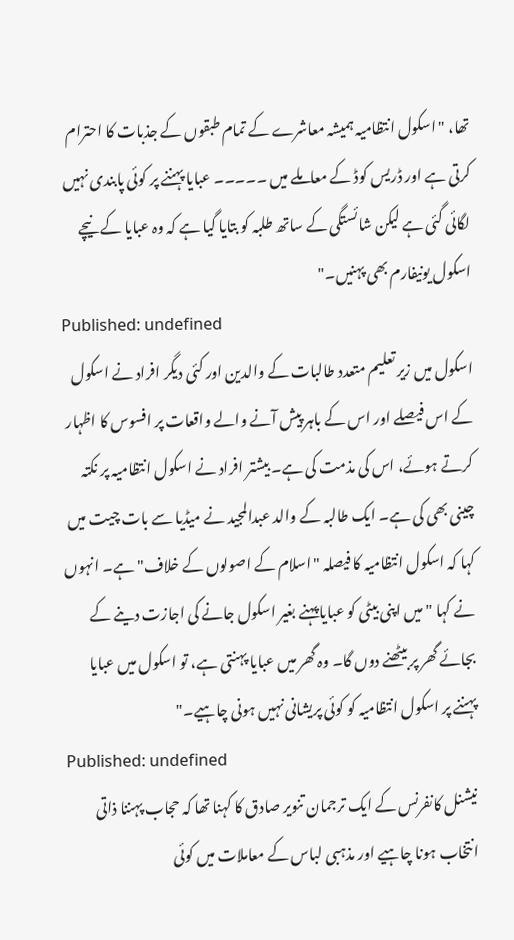تھا، "اسکول انتظامیہ ہمیشہ معاشرے کے تمام طبقوں کے جذبات کا احترام کرتی ہے اور ڈریس کوڈ کے معاملے میں ۔۔۔۔۔ عبایا پہننے پر کوئی پابندی نہیں لگائی گئی ہے لیکن شائستگی کے ساتھ طلبہ کو بتایا گیا ہے کہ وہ عبایا کے نیچے اسکول یونیفارم بھی پہنیں۔"
Published: undefined
اسکول میں زیر تعلیم متعدد طالبات کے والدین اور کئی دیگر افراد نے اسکول کے اس فیصلے اور اس کے باہر پیش آنے والے واقعات پر افسوس کا اظہار کرتے ہوئے، اس کی مذمت کی ہے۔ بیشتر افراد نے اسکول انتظامیہ پر نکتہ چینی بھی کی ہے۔ ایک طالبہ کے والد عبدالمجید نے میڈیا سے بات چیت میں کہا کہ اسکول انتظامیہ کا فیصلہ "اسلام کے اصولوں کے خلاف" ہے۔ انہوں نے کہا "میں اپنی بیٹی کو عبایا پہنے بغیر اسکول جانے کی اجازت دینے کے بجائے گھر پر بیٹھنے دوں گا۔ وہ گھر میں عبایا پہنتی ہے، تو اسکول میں عبایا پہننے پر اسکول انتظامیہ کو کوئی پریشانی نہیں ہونی چاہیے۔"
Published: undefined
نیشنل کانفرنس کے ایک ترجمان تنویر صادق کا کہنا تھا کہ حجاب پہننا ذاتی انتخاب ہونا چاہیے اور مذہبی لباس کے معاملات میں کوئی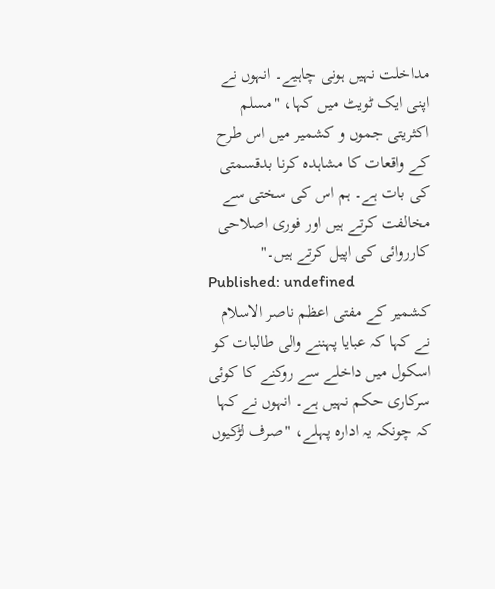مداخلت نہیں ہونی چاہیے۔ انہوں نے اپنی ایک ٹویٹ میں کہا، "مسلم اکثریتی جموں و کشمیر میں اس طرح کے واقعات کا مشاہدہ کرنا بدقسمتی کی بات ہے۔ ہم اس کی سختی سے مخالفت کرتے ہیں اور فوری اصلاحی کارروائی کی اپیل کرتے ہیں۔"
Published: undefined
کشمیر کے مفتی اعظم ناصر الاسلام نے کہا کہ عبایا پہننے والی طالبات کو اسکول میں داخلے سے روکنے کا کوئی سرکاری حکم نہیں ہے۔ انہوں نے کہا کہ چونکہ یہ ادارہ پہلے، "صرف لڑکیوں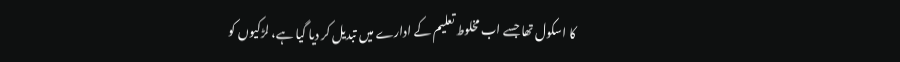کا اسکول تھا جسے اب مخلوط تعلیم کے ادارے میں تبدیل کر دیا گیا ہے، لڑکیوں کو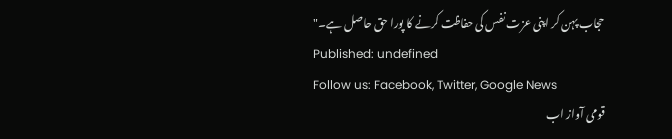حجاب پہن کر اپنی عزت نفس کی حفاظت کرنے کا پورا حق حاصل ہے۔"
Published: undefined
Follow us: Facebook, Twitter, Google News
قومی آواز اب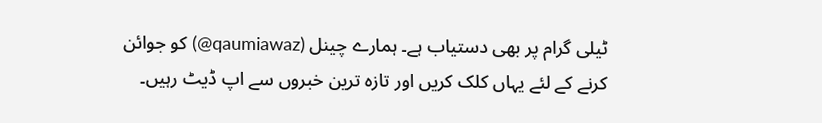ٹیلی گرام پر بھی دستیاب ہے۔ ہمارے چینل (qaumiawaz@) کو جوائن کرنے کے لئے یہاں کلک کریں اور تازہ ترین خبروں سے اپ ڈیٹ رہیں۔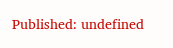Published: undefined